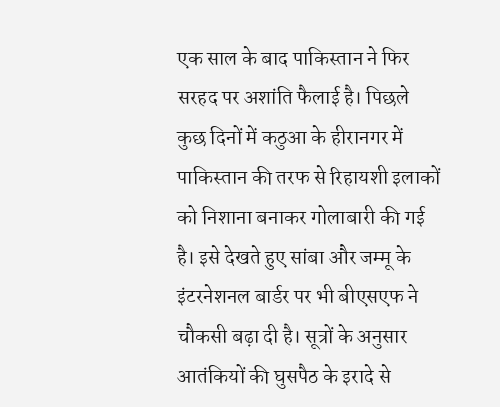एक साल के बाद पाकिस्तान ने फिर सरहद पर अशांति फैलाई है। पिछले कुछ दिनों में कठुआ के हीरानगर में पाकिस्तान की तरफ से रिहायशी इलाकों को निशाना बनाकर गोलाबारी की गई है। इसे देखते हुए सांबा और जम्मू के इंटरनेशनल बार्डर पर भी बीएसएफ ने चौकसी बढ़ा दी है। सूत्रों के अनुसार आतंकियों की घुसपैठ के इरादे से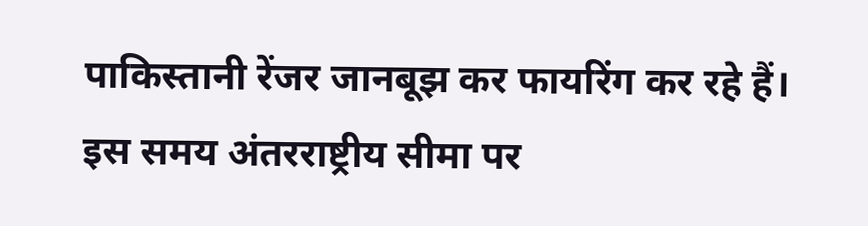पाकिस्तानी रेंजर जानबूझ कर फायरिंग कर रहे हैं।
इस समय अंतरराष्ट्रीय सीमा पर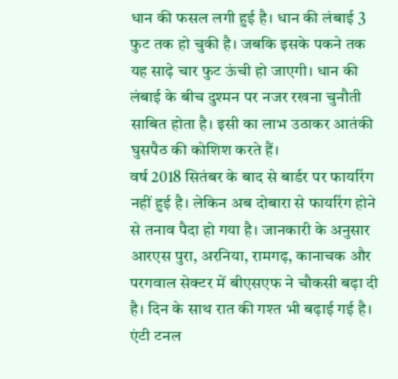धान की फसल लगी हुई है। धान की लंबाई 3 फुट तक हो चुकी है। जबकि इसके पकने तक यह साढ़े चार फुट ऊंची हो जाएगी। धान की लंबाई के बीच दुश्मन पर नजर रखना चुनौती साबित होता है। इसी का लाभ उठाकर आतंकी घुसपैठ की कोशिश करते हैं।
वर्ष 2018 सितंबर के बाद से बार्डर पर फायरिंग नहीं हुई है। लेकिन अब दोबारा से फायरिंग होने से तनाव पैदा हो गया है। जानकारी के अनुसार आरएस पुरा, अरनिया, रामगढ़, कानाचक और परगवाल सेक्टर में बीएसएफ ने चौकसी बढ़ा दी है। दिन के साथ रात की गश्त भी बढ़ाई गई है।
एंटी टनल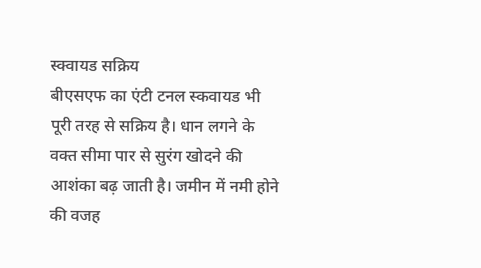स्क्वायड सक्रिय
बीएसएफ का एंटी टनल स्कवायड भी पूरी तरह से सक्रिय है। धान लगने के वक्त सीमा पार से सुरंग खोदने की आशंका बढ़ जाती है। जमीन में नमी होने की वजह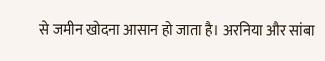से जमीन खोदना आसान हो जाता है। अरनिया और सांबा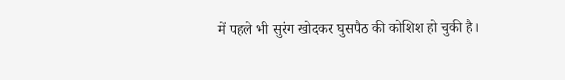में पहले भी सुरंग खोदकर घुसपैठ की कोशिश हो चुकी है।